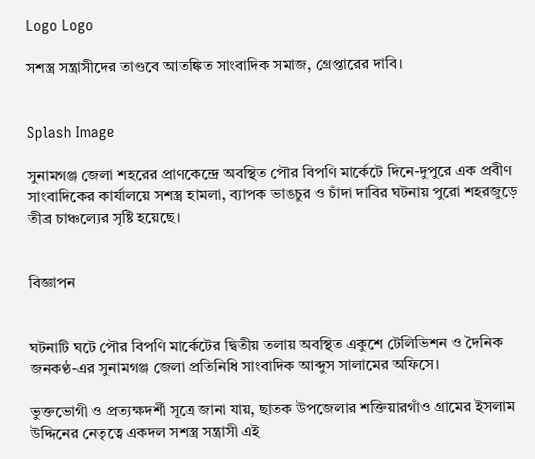Logo Logo

সশস্ত্র সন্ত্রাসীদের তাণ্ডবে আতঙ্কিত সাংবাদিক সমাজ, গ্রেপ্তারের দাবি।


Splash Image

সুনামগঞ্জ জেলা শহরের প্রাণকেন্দ্রে অবস্থিত পৌর বিপণি মার্কেটে দিনে-দুপুরে এক প্রবীণ সাংবাদিকের কার্যালয়ে সশস্ত্র হামলা, ব্যাপক ভাঙচুর ও চাঁদা দাবির ঘটনায় পুরো শহরজুড়ে তীব্র চাঞ্চল্যের সৃষ্টি হয়েছে।


বিজ্ঞাপন


ঘটনাটি ঘটে পৌর বিপণি মার্কেটের দ্বিতীয় তলায় অবস্থিত একুশে টেলিভিশন ও দৈনিক জনকণ্ঠ-এর সুনামগঞ্জ জেলা প্রতিনিধি সাংবাদিক আব্দুস সালামের অফিসে।

ভুক্তভোগী ও প্রত্যক্ষদর্শী সূত্রে জানা যায়, ছাতক উপজেলার শক্তিয়ারগাঁও গ্রামের ইসলাম উদ্দিনের নেতৃত্বে একদল সশস্ত্র সন্ত্রাসী এই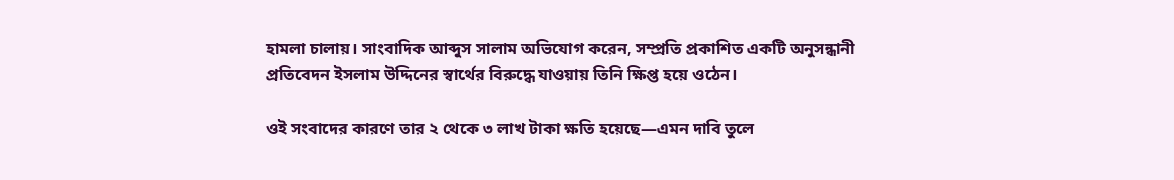হামলা চালায়। সাংবাদিক আব্দুস সালাম অভিযোগ করেন, সম্প্রতি প্রকাশিত একটি অনুসন্ধানী প্রতিবেদন ইসলাম উদ্দিনের স্বার্থের বিরুদ্ধে যাওয়ায় তিনি ক্ষিপ্ত হয়ে ওঠেন।

ওই সংবাদের কারণে তার ২ থেকে ৩ লাখ টাকা ক্ষতি হয়েছে—এমন দাবি তুলে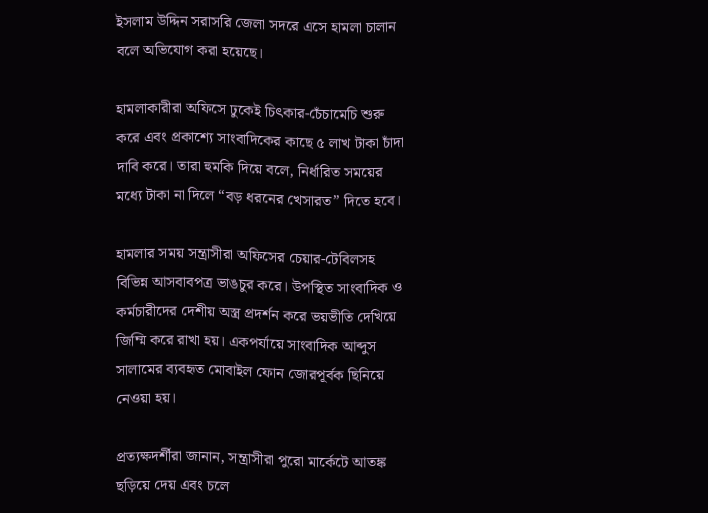ইসলাম উদ্দিন সরাসরি জেলা সদরে এসে হামলা চালান বলে অভিযোগ করা হয়েছে।

হামলাকারীরা অফিসে ঢুকেই চিৎকার-চেঁচামেচি শুরু করে এবং প্রকাশ্যে সাংবাদিকের কাছে ৫ লাখ টাকা চাঁদা দাবি করে। তারা হুমকি দিয়ে বলে, নির্ধারিত সময়ের মধ্যে টাকা না দিলে “বড় ধরনের খেসারত” দিতে হবে।

হামলার সময় সন্ত্রাসীরা অফিসের চেয়ার-টেবিলসহ বিভিন্ন আসবাবপত্র ভাঙচুর করে। উপস্থিত সাংবাদিক ও কর্মচারীদের দেশীয় অস্ত্র প্রদর্শন করে ভয়ভীতি দেখিয়ে জিম্মি করে রাখা হয়। একপর্যায়ে সাংবাদিক আব্দুস সালামের ব্যবহৃত মোবাইল ফোন জোরপূর্বক ছিনিয়ে নেওয়া হয়।

প্রত্যক্ষদর্শীরা জানান, সন্ত্রাসীরা পুরো মার্কেটে আতঙ্ক ছড়িয়ে দেয় এবং চলে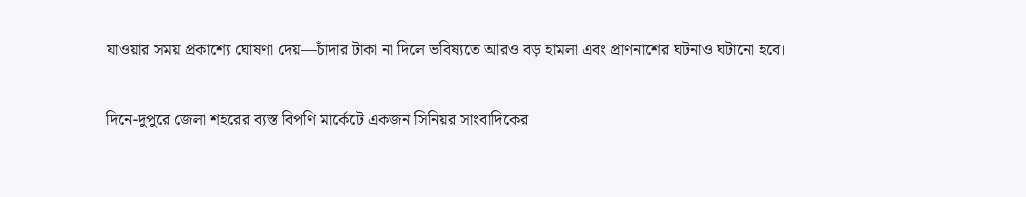যাওয়ার সময় প্রকাশ্যে ঘোষণা দেয়—চাঁদার টাকা না দিলে ভবিষ্যতে আরও বড় হামলা এবং প্রাণনাশের ঘটনাও ঘটানো হবে।

দিনে-দুপুরে জেলা শহরের ব্যস্ত বিপণি মার্কেটে একজন সিনিয়র সাংবাদিকের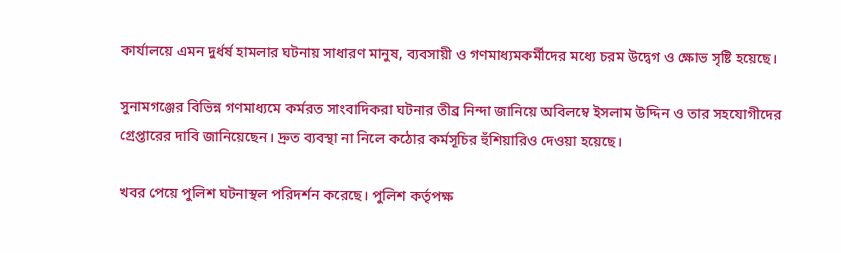কার্যালয়ে এমন দুর্ধর্ষ হামলার ঘটনায় সাধারণ মানুষ, ব্যবসায়ী ও গণমাধ্যমকর্মীদের মধ্যে চরম উদ্বেগ ও ক্ষোভ সৃষ্টি হয়েছে।

সুনামগঞ্জের বিভিন্ন গণমাধ্যমে কর্মরত সাংবাদিকরা ঘটনার তীব্র নিন্দা জানিয়ে অবিলম্বে ইসলাম উদ্দিন ও তার সহযোগীদের গ্রেপ্তারের দাবি জানিয়েছেন। দ্রুত ব্যবস্থা না নিলে কঠোর কর্মসূচির হুঁশিয়ারিও দেওয়া হয়েছে।

খবর পেয়ে পুলিশ ঘটনাস্থল পরিদর্শন করেছে। পুলিশ কর্তৃপক্ষ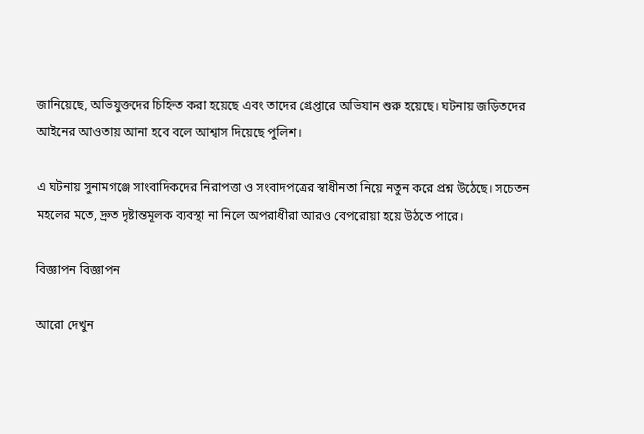জানিয়েছে, অভিযুক্তদের চিহ্নিত করা হয়েছে এবং তাদের গ্রেপ্তারে অভিযান শুরু হয়েছে। ঘটনায় জড়িতদের আইনের আওতায় আনা হবে বলে আশ্বাস দিয়েছে পুলিশ।

এ ঘটনায় সুনামগঞ্জে সাংবাদিকদের নিরাপত্তা ও সংবাদপত্রের স্বাধীনতা নিয়ে নতুন করে প্রশ্ন উঠেছে। সচেতন মহলের মতে, দ্রুত দৃষ্টান্তমূলক ব্যবস্থা না নিলে অপরাধীরা আরও বেপরোয়া হয়ে উঠতে পারে।

বিজ্ঞাপন বিজ্ঞাপন

আরো দেখুন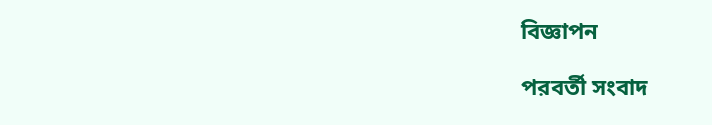বিজ্ঞাপন

পরবর্তী সংবাদ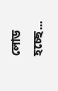লোড হচ্ছে...